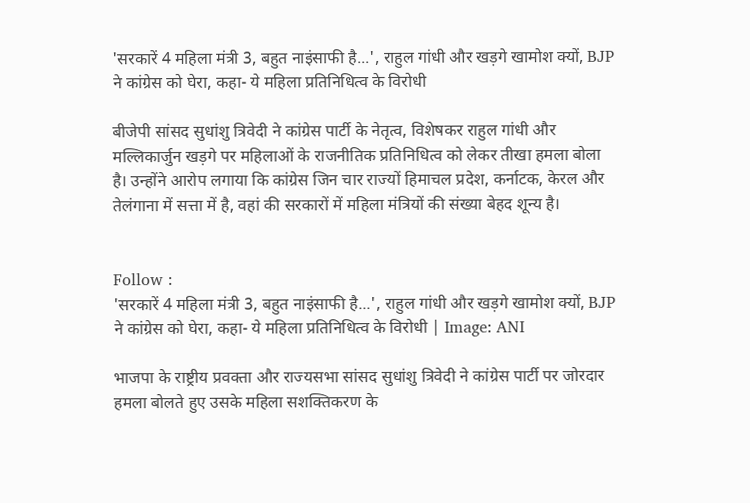'सरकारें 4 महिला मंत्री 3, बहुत नाइंसाफी है...', राहुल गांधी और खड़गे खामोश क्यों, BJP ने कांग्रेस को घेरा, कहा- ये महिला प्रतिनिधित्व के विरोधी

बीजेपी सांसद सुधांशु त्रिवेदी ने कांग्रेस पार्टी के नेतृत्व, विशेषकर राहुल गांधी और मल्लिकार्जुन खड़गे पर महिलाओं के राजनीतिक प्रतिनिधित्व को लेकर तीखा हमला बोला है। उन्होंने आरोप लगाया कि कांग्रेस जिन चार राज्यों हिमाचल प्रदेश, कर्नाटक, केरल और तेलंगाना में सत्ता में है, वहां की सरकारों में महिला मंत्रियों की संख्या बेहद शून्य है।


Follow :
'सरकारें 4 महिला मंत्री 3, बहुत नाइंसाफी है...', राहुल गांधी और खड़गे खामोश क्यों, BJP ने कांग्रेस को घेरा, कहा- ये महिला प्रतिनिधित्व के विरोधी | Image: ANI

भाजपा के राष्ट्रीय प्रवक्ता और राज्यसभा सांसद सुधांशु त्रिवेदी ने कांग्रेस पार्टी पर जोरदार हमला बोलते हुए उसके महिला सशक्तिकरण के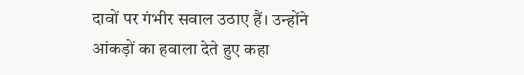दावों पर गंभीर सवाल उठाए हैं। उन्होंने आंकड़ों का हवाला देते हुए कहा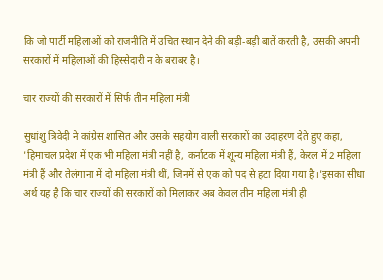कि जो पार्टी महिलाओं को राजनीति में उचित स्थान देने की बड़ी-बड़ी बातें करती है, उसकी अपनी सरकारों में महिलाओं की हिस्सेदारी न के बराबर है।

चार राज्यों की सरकारों में सिर्फ तीन महिला मंत्री

सुधांशु त्रिवेदी ने कांग्रेस शासित और उसके सहयोग वाली सरकारों का उदाहरण देते हुए कहा, 'हिमाचल प्रदेश में एक भी महिला मंत्री नहीं है, कर्नाटक में शून्य महिला मंत्री हैं, केरल में 2 महिला मंत्री हैं और तेलंगाना में दो महिला मंत्री थीं, जिनमें से एक को पद से हटा दिया गया है।'इसका सीधा अर्थ यह है कि चार राज्यों की सरकारों को मिलाकर अब केवल तीन महिला मंत्री ही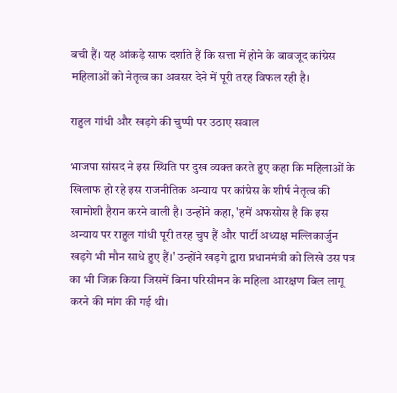बची हैं। यह आंकड़े साफ दर्शाते हैं कि सत्ता में होने के बावजूद कांग्रेस महिलाओं को नेतृत्व का अवसर देने में पूरी तरह विफल रही है।

राहुल गांधी और खड़गे की चुप्पी पर उठाए सवाल

भाजपा सांसद ने इस स्थिति पर दुख व्यक्त करते हुए कहा कि महिलाओं के खिलाफ हो रहे इस राजनीतिक अन्याय पर कांग्रेस के शीर्ष नेतृत्व की खामोशी हैरान करने वाली है। उन्होंने कहा, 'हमें अफसोस है कि इस अन्याय पर राहुल गांधी पूरी तरह चुप हैं और पार्टी अध्यक्ष मल्लिकार्जुन खड़गे भी मौन साधे हुए हैं।' उन्होंने खड़गे द्वारा प्रधानमंत्री को लिखे उस पत्र का भी जिक्र किया जिसमें बिना परिसीमन के महिला आरक्षण बिल लागू करने की मांग की गई थी।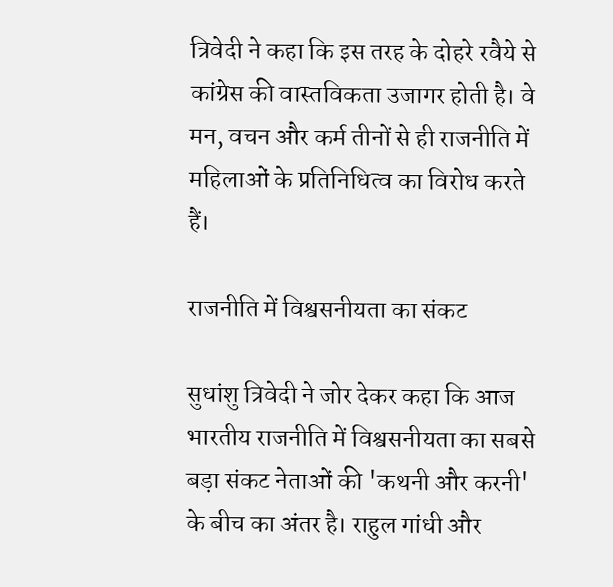त्रिवेदी ने कहा कि इस तरह के दोहरे रवैये से कांग्रेस की वास्तविकता उजागर होती है। वे मन, वचन और कर्म तीनों से ही राजनीति में महिलाओं के प्रतिनिधित्व का विरोध करते हैं।

राजनीति में विश्वसनीयता का संकट

सुधांशु त्रिवेदी ने जोर देकर कहा कि आज भारतीय राजनीति में विश्वसनीयता का सबसे बड़ा संकट नेताओं की 'कथनी और करनी' के बीच का अंतर है। राहुल गांधी और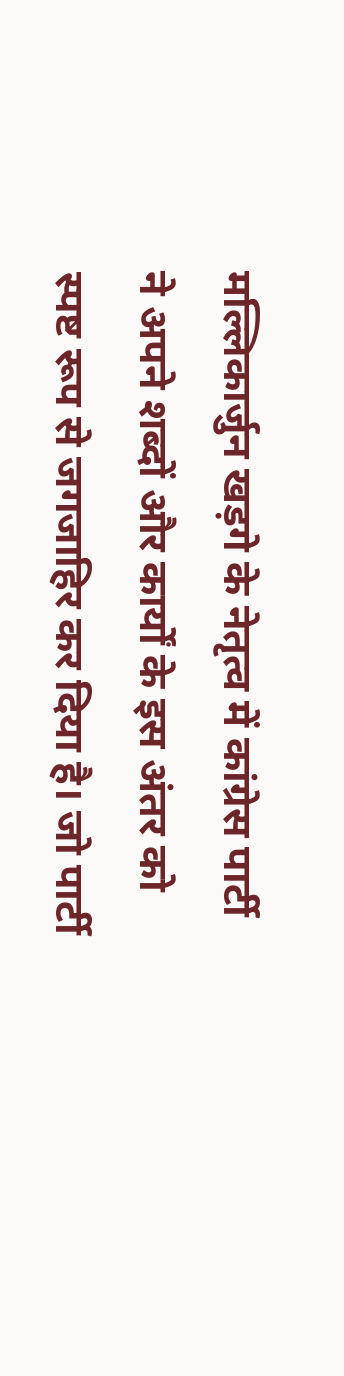मल्लिकार्जुन खड़गे के नेतृत्व में कांग्रेस पार्टी ने अपने शब्दों और कार्यों के इस अंतर को स्पष्ट रूप से जगजाहिर कर दिया है। जो पार्टी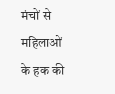मंचों से महिलाओं के हक की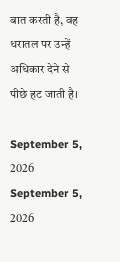बात करती है, वह धरातल पर उन्हें अधिकार देने से पीछे हट जाती है।

September 5, 2026
September 5, 2026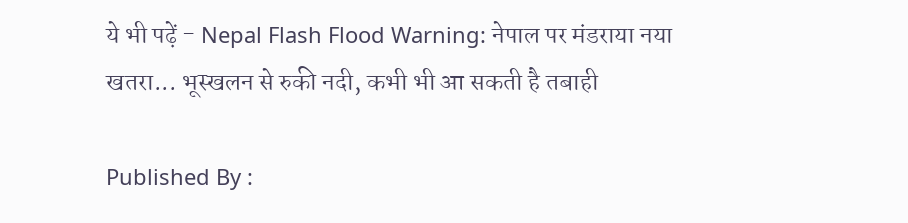ये भी पढ़ें - Nepal Flash Flood Warning: नेपाल पर मंडराया नया खतरा... भूस्खलन से रुकी नदी, कभी भी आ सकती है तबाही

Published By :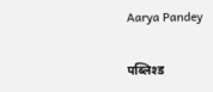Aarya Pandey

पब्लिश्ड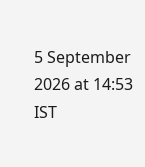5 September 2026 at 14:53 IST